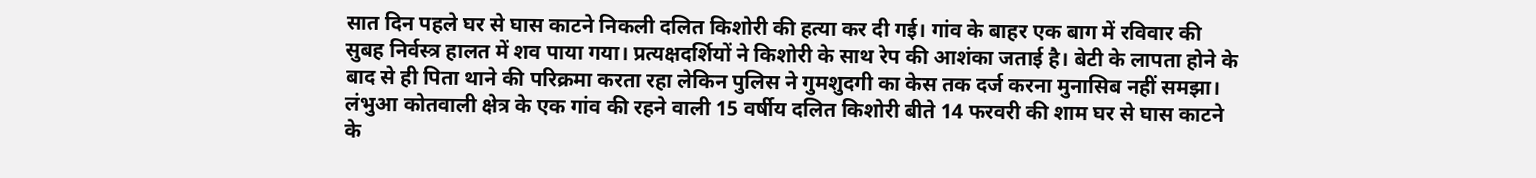सात दिन पहले घर से घास काटने निकली दलित किशोरी की हत्या कर दी गई। गांव के बाहर एक बाग में रविवार की सुबह निर्वस्त्र हालत में शव पाया गया। प्रत्यक्षदर्शियों ने किशोरी के साथ रेप की आशंका जताई है। बेटी के लापता होने के बाद से ही पिता थाने की परिक्रमा करता रहा लेकिन पुलिस ने गुमशुदगी का केस तक दर्ज करना मुनासिब नहीं समझा।
लंभुआ कोतवाली क्षेत्र के एक गांव की रहने वाली 15 वर्षीय दलित किशोरी बीते 14 फरवरी की शाम घर से घास काटने के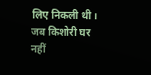लिए निकली थी। जब किशोरी घर नहीं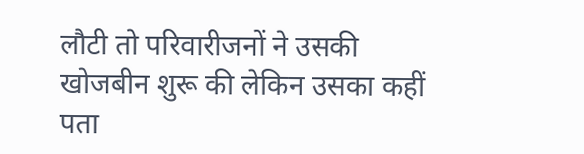लौटी तो परिवारीजनों ने उसकी खोजबीन शुरू की लेकिन उसका कहीं पता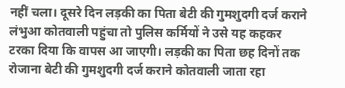नहीं चला। दूसरे दिन लड़की का पिता बेटी की गुमशुदगी दर्ज कराने लंभुआ कोतवाली पहुंचा तो पुलिस कर्मियों ने उसे यह कहकर टरका दिया कि वापस आ जाएगी। लड़की का पिता छह दिनों तक रोजाना बेटी की गुमशुदगी दर्ज कराने कोतवाली जाता रहा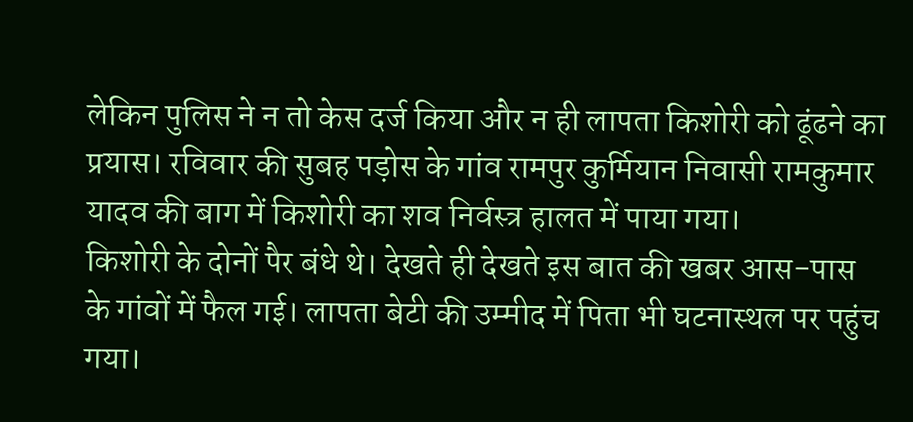लेकिन पुलिस ने न तो केस दर्ज किया और न ही लापता किशोरी को ढूंढने का प्रयास। रविवार की सुबह पड़ोस के गांव रामपुर कुर्मियान निवासी रामकुमार यादव की बाग में किशोरी का शव निर्वस्त्र हालत में पाया गया।
किशोरी के दोनों पैर बंधे थे। देखते ही देखते इस बात की खबर आस-पास के गांवों में फैल गई। लापता बेटी की उम्मीद में पिता भी घटनास्थल पर पहुंच गया।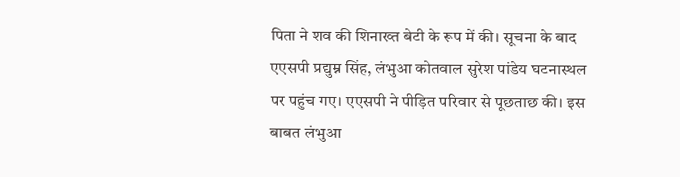पिता ने शव की शिनाख्त बेटी के रूप में की। सूचना के बाद एएसपी प्रद्युम्न सिंह, लंभुआ कोतवाल सुरेश पांडेय घटनास्थल पर पहुंच गए। एएसपी ने पीड़ित परिवार से पूछताछ की। इस बाबत लंभुआ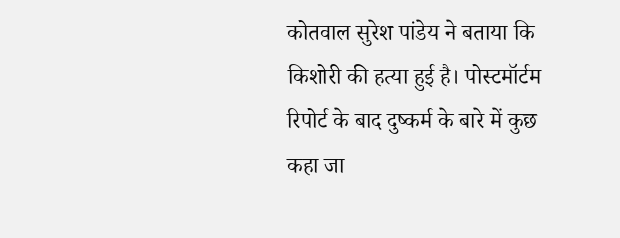कोतवाल सुरेश पांडेय ने बताया कि किशोरी की हत्या हुई है। पोस्टमॉर्टम रिपोर्ट के बाद दुष्कर्म के बारे में कुछ कहा जा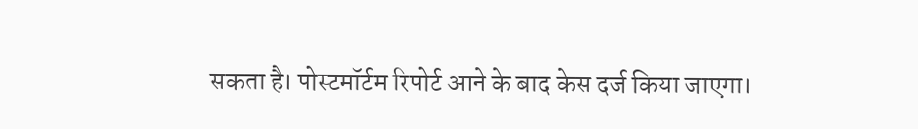सकता है। पोस्टमॉर्टम रिपोर्ट आने के बाद केस दर्ज किया जाएगा।